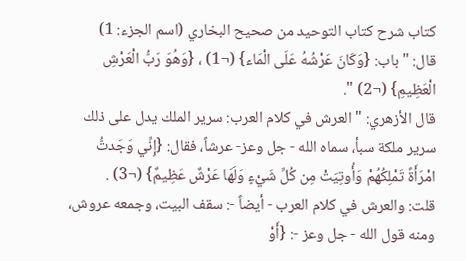كتاب شرح كتاب التوحيد من صحيح البخاري (اسم الجزء: 1)
قال: " باب: {وَكَانَ عَرْشُهُ عَلَى الْمَاء} (¬1) ، {وَهُوَ رَبُّ الْعَرْشِ الْعَظِيمِ} (¬2) ".
قال الأزهري: " العرش في كلام العرب: سرير الملك يدل على ذلك سرير ملكة سبأ، سماه الله - جل وعز- عرشاً، فقال: {إِنِّي وَجَدتُّ امْرَأَةً تَمْلِكُهُمْ وَأُوتِيَتْ مِن كُلِّ شَيْءٍ وَلَهَا عَرْشٌ عَظِيمٌ} (¬3) .
قلت: والعرش في كلام العرب - أيضاً -: سقف البيت، وجمعه عروش، ومنه قول الله - جل وعز -: {أَوْ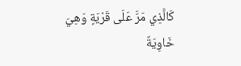كَالَّذِي مَرَّ عَلَى قَرْيَةٍ وَهِيَ خَاوِيَةٌ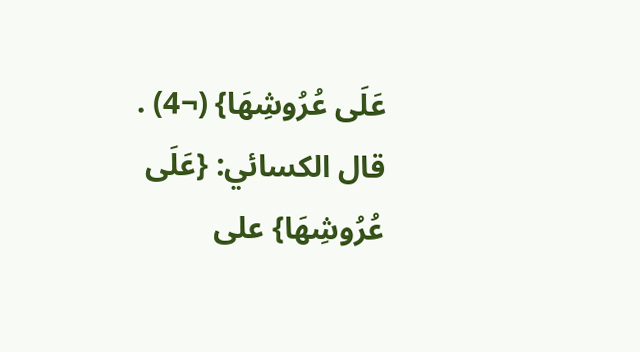عَلَى عُرُوشِهَا} (¬4) .
قال الكسائي: {عَلَى عُرُوشِهَا} على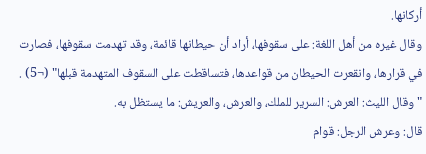أركانها.
وقال غيره من أهل اللغة: على سقوفها، أراد أن حيطانها قائمة، وقد تهدمت سقوفها، فصارت في قرارها، وانقعرت الحيطان من قواعدها، فتساقطت على السقوف المتهدمة قبلها" (¬5) .
"وقال الليث: العرش: السرير للملك، والعرش، والعريش: ما يستظل به.
قال: وعرش الرجل: قوام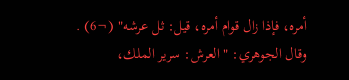أمره، فإذا زال قوام أمره، قيل: ثل عرشه" (¬6) .
وقال الجوهري: " العرش: سرير الملك،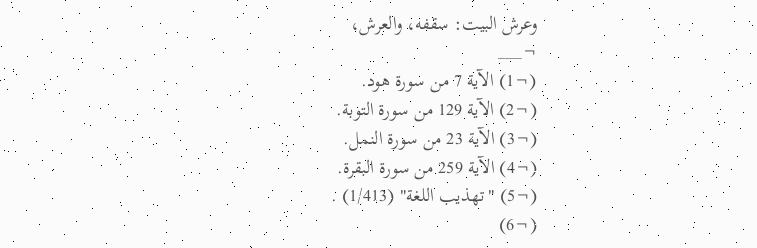وعرش البيت: سقفه، والعرش،
¬___
(¬1) الآية 7 من سورة هود.
(¬2) الآية 129 من سورة التوبة.
(¬3) الآية 23 من سورة النمل.
(¬4) الآية 259 من سورة البقرة.
(¬5) "تهذيب اللغة" (1/413) .
(¬6)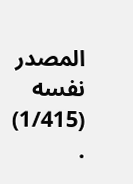المصدر نفسه (1/415) .